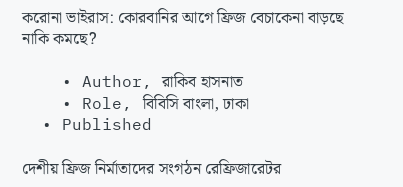করোনা ভাইরাস: কোরবানির আগে ফ্রিজ বেচাকেনা বাড়ছে নাকি কমছে?

    • Author, রাকিব হাসনাত
    • Role, বিবিসি বাংলা, ঢাকা
  • Published

দেশীয় ফ্রিজ নির্মাতাদের সংগঠন রেফ্রিজারেটর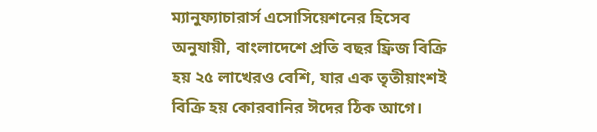ম্যানুফ্যাচারার্স এসোসিয়েশনের হিসেব অনুযায়ী, বাংলাদেশে প্রতি বছর ফ্রিজ বিক্রি হয় ২৫ লাখেরও বেশি, যার এক তৃতীয়াংশই বিক্রি হয় কোরবানির ঈদের ঠিক আগে।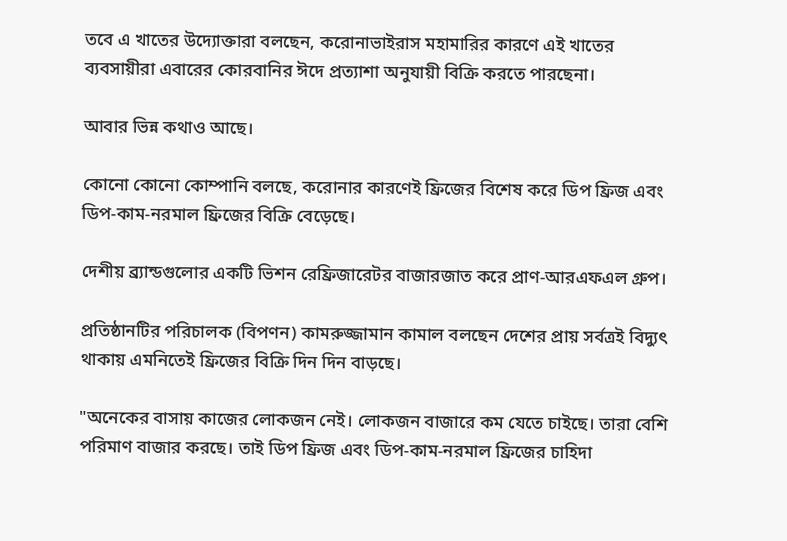তবে এ খাতের উদ্যোক্তারা বলছেন, করোনাভাইরাস মহামারির কারণে এই খাতের ব্যবসায়ীরা এবারের কোরবানির ঈদে প্রত্যাশা অনুযায়ী বিক্রি করতে পারছেনা।

আবার ভিন্ন কথাও আছে।

কোনো কোনো কোম্পানি বলছে, করোনার কারণেই ফ্রিজের বিশেষ করে ডিপ ফ্রিজ এবং ডিপ-কাম-নরমাল ফ্রিজের বিক্রি বেড়েছে।

দেশীয় ব্র্যান্ডগুলোর একটি ভিশন রেফ্রিজারেটর বাজারজাত করে প্রাণ-আরএফএল গ্রুপ।

প্রতিষ্ঠানটির পরিচালক (বিপণন) কামরুজ্জামান কামাল বলছেন দেশের প্রায় সর্বত্রই বিদ্যুৎ থাকায় এমনিতেই ফ্রিজের বিক্রি দিন দিন বাড়ছে।

"অনেকের বাসায় কাজের লোকজন নেই। লোকজন বাজারে কম যেতে চাইছে। তারা বেশি পরিমাণ বাজার করছে। তাই ডিপ ফ্রিজ এবং ডিপ-কাম-নরমাল ফ্রিজের চাহিদা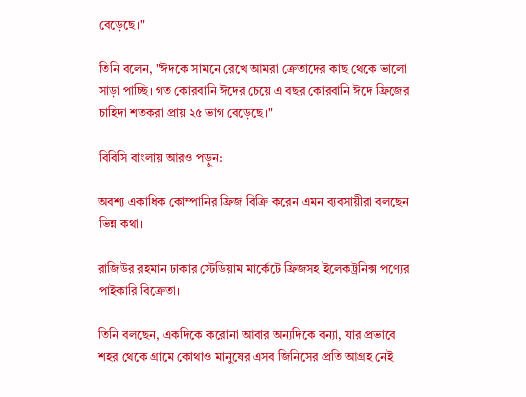বেড়েছে।"

তিনি বলেন, "ঈদকে সামনে রেখে আমরা ক্রেতাদের কাছ থেকে ভালো সাড়া পাচ্ছি। গত কোরবানি ঈদের চেয়ে এ বছর কোরবানি ঈদে ফ্রিজের চাহিদা শতকরা প্রায় ২৫ ভাগ বেড়েছে।"

বিবিসি বাংলায় আরও পড়ুন:

অবশ্য একাধিক কোম্পানির ফ্রিজ বিক্রি করেন এমন ব্যবসায়ীরা বলছেন ভিন্ন কথা।

রাজিউর রহমান ঢাকার স্টেডিয়াম মার্কেটে ফ্রিজসহ ইলেকট্রনিক্স পণ্যের পাইকারি বিক্রেতা।

তিনি বলছেন, একদিকে করোনা আবার অন্যদিকে বন্যা, যার প্রভাবে শহর থেকে গ্রামে কোথাও মানুষের এসব জিনিসের প্রতি আগ্রহ নেই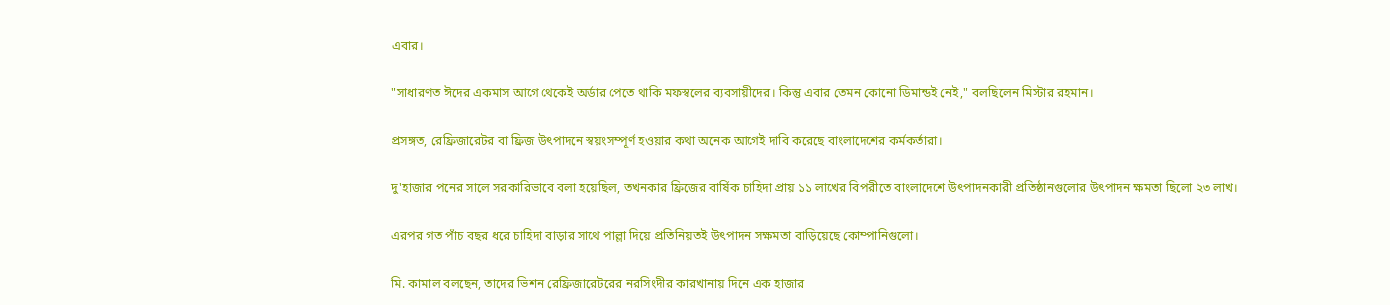এবার।

"সাধারণত ঈদের একমাস আগে থেকেই অর্ডার পেতে থাকি মফস্বলের ব্যবসায়ীদের। কিন্তু এবার তেমন কোনো ডিমান্ডই নেই," বলছিলেন মিস্টার রহমান।

প্রসঙ্গত, রেফ্রিজারেটর বা ফ্রিজ উৎপাদনে স্বয়ংসম্পূর্ণ হওয়ার কথা অনেক আগেই দাবি করেছে বাংলাদেশের কর্মকর্তারা।

দু'হাজার পনের সালে সরকারিভাবে বলা হয়েছিল, তখনকার ফ্রিজের বার্ষিক চাহিদা প্রায় ১১ লাখের বিপরীতে বাংলাদেশে উৎপাদনকারী প্রতিষ্ঠানগুলোর উৎপাদন ক্ষমতা ছিলো ২৩ লাখ।

এরপর গত পাঁচ বছর ধরে চাহিদা বাড়ার সাথে পাল্লা দিয়ে প্রতিনিয়তই উৎপাদন সক্ষমতা বাড়িয়েছে কোম্পানিগুলো।

মি. কামাল বলছেন, তাদের ভিশন রেফ্রিজারেটরের নরসিংদীর কারখানায় দিনে এক হাজার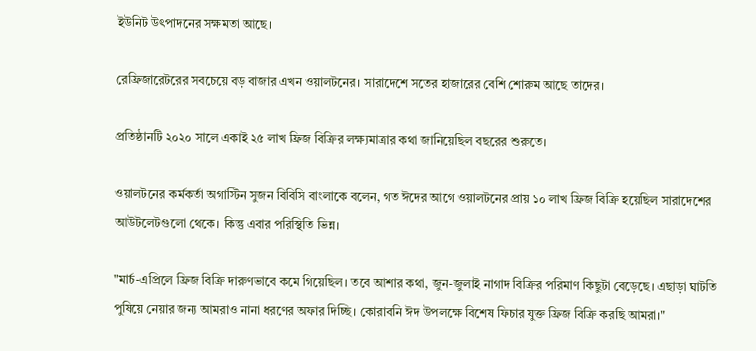ইউনিট উৎপাদনের সক্ষমতা আছে।

রেফ্রিজারেটরের সবচেয়ে বড় বাজার এখন ওয়ালটনের। সারাদেশে সতের হাজারের বেশি শোরুম আছে তাদের।

প্রতিষ্ঠানটি ২০২০ সালে একাই ২৫ লাখ ফ্রিজ বিক্রির লক্ষ্যমাত্রার কথা জানিয়েছিল বছরের শুরুতে।

ওয়ালটনের কর্মকর্তা অগাস্টিন সুজন বিবিসি বাংলাকে বলেন, গত ঈদের আগে ওয়ালটনের প্রায় ১০ লাখ ফ্রিজ বিক্রি হয়েছিল সারাদেশের আউটলেটগুলো থেকে। কিন্তু এবার পরিস্থিতি ভিন্ন।

"মার্চ-এপ্রিলে ফ্রিজ বিক্রি দারুণভাবে কমে গিয়েছিল। তবে আশার কথা, জুন-জুলাই নাগাদ বিক্রির পরিমাণ কিছুটা বেড়েছে। এছাড়া ঘাটতি পুষিয়ে নেয়ার জন্য আমরাও নানা ধরণের অফার দিচ্ছি। কোরাবনি ঈদ উপলক্ষে বিশেষ ফিচার যুক্ত ফ্রিজ বিক্রি করছি আমরা।"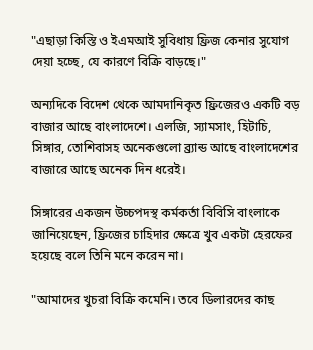"এছাড়া কিস্তি ও ইএমআই সুবিধায় ফ্রিজ কেনার সুযোগ দেয়া হচ্ছে, যে কারণে বিক্রি বাড়ছে।"

অন্যদিকে বিদেশ থেকে আমদানিকৃত ফ্রিজেরও একটি বড় বাজার আছে বাংলাদেশে। এলজি, স্যামসাং, হিটাচি, সিঙ্গার, তোশিবাসহ অনেকগুলো ব্র্যান্ড আছে বাংলাদেশের বাজারে আছে অনেক দিন ধরেই।

সিঙ্গারের একজন উচ্চপদস্থ কর্মকর্তা বিবিসি বাংলাকে জানিয়েছেন, ফ্রিজের চাহিদার ক্ষেত্রে খুব একটা হেরফের হয়েছে বলে তিনি মনে করেন না।

"আমাদের খুচরা বিক্রি কমেনি। তবে ডিলারদের কাছ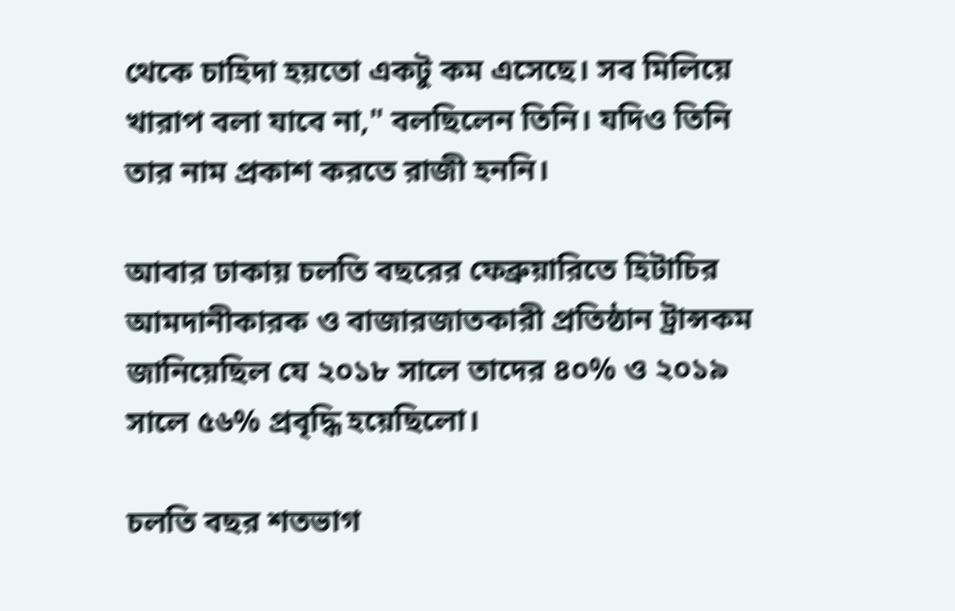থেকে চাহিদা হয়তো একটু কম এসেছে। সব মিলিয়ে খারাপ বলা যাবে না," বলছিলেন তিনি। যদিও তিনি তার নাম প্রকাশ করতে রাজী হননি।

আবার ঢাকায় চলতি বছরের ফেব্রুয়ারিতে হিটাচির আমদানীকারক ও বাজারজাতকারী প্রতিষ্ঠান ট্রান্সকম জানিয়েছিল যে ২০১৮ সালে তাদের ৪০% ও ২০১৯ সালে ৫৬% প্রবৃদ্ধি হয়েছিলো।

চলতি বছর শতভাগ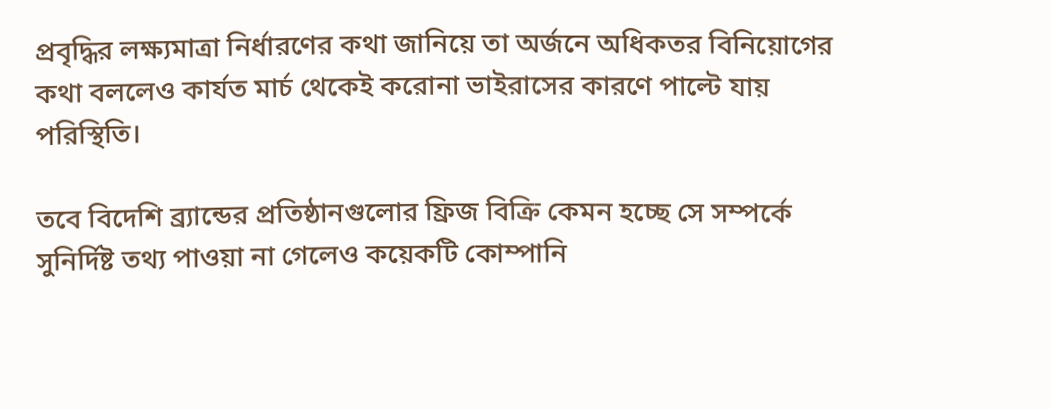প্রবৃদ্ধির লক্ষ্যমাত্রা নির্ধারণের কথা জানিয়ে তা অর্জনে অধিকতর বিনিয়োগের কথা বললেও কার্যত মার্চ থেকেই করোনা ভাইরাসের কারণে পাল্টে যায় পরিস্থিতি।

তবে বিদেশি ব্র্যান্ডের প্রতিষ্ঠানগুলোর ফ্রিজ বিক্রি কেমন হচ্ছে সে সম্পর্কে সুনির্দিষ্ট তথ্য পাওয়া না গেলেও কয়েকটি কোম্পানি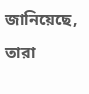জানিয়েছে, তারা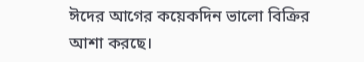ঈদের আগের কয়েকদিন ভালো বিক্রির আশা করছে।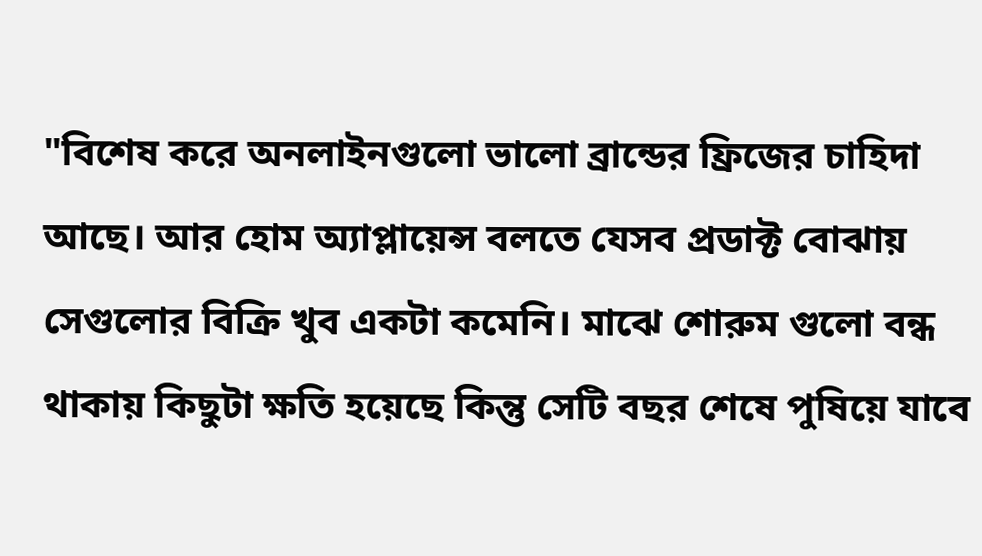"বিশেষ করে অনলাইনগুলো ভালো ব্রান্ডের ফ্রিজের চাহিদা আছে। আর হোম অ্যাপ্লায়েন্স বলতে যেসব প্রডাক্ট বোঝায় সেগুলোর বিক্রি খুব একটা কমেনি। মাঝে শোরুম গুলো বন্ধ থাকায় কিছুটা ক্ষতি হয়েছে কিন্তু সেটি বছর শেষে পুষিয়ে যাবে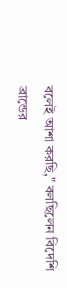বলেই আশা করছি," বলছিলেন বিদেশি ব্রান্ডের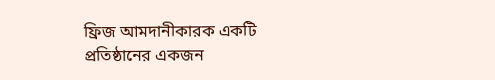ফ্রিজ আমদানীকারক একটি প্রতিষ্ঠানের একজন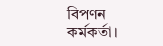বিপণন কর্মকর্তা।